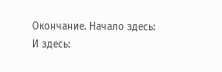Окончание. Начало здесь:
И здесь: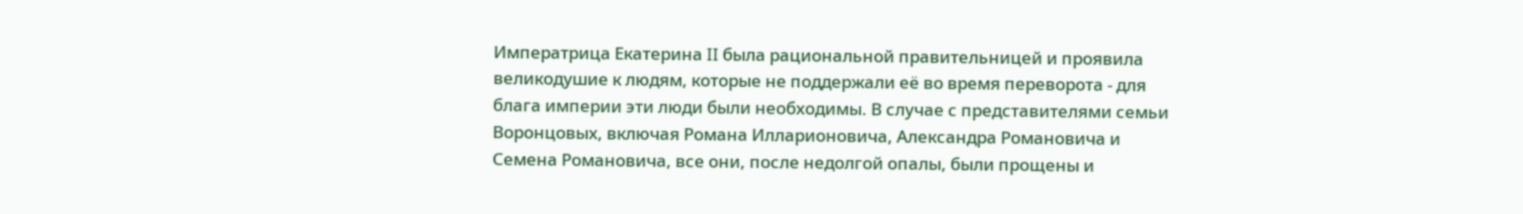Императрица Екатерина II была рациональной правительницей и проявила великодушие к людям, которые не поддержали её во время переворота - для блага империи эти люди были необходимы. В случае с представителями семьи Воронцовых, включая Романа Илларионовича, Александра Романовича и Семена Романовича, все они, после недолгой опалы, были прощены и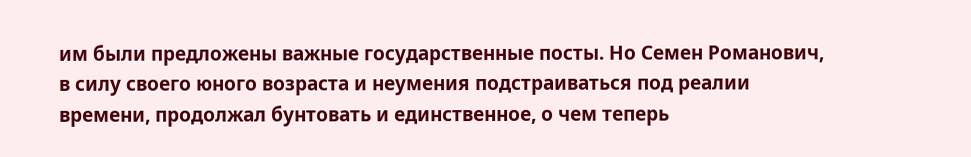им были предложены важные государственные посты. Но Семен Романович, в силу своего юного возраста и неумения подстраиваться под реалии времени, продолжал бунтовать и единственное, о чем теперь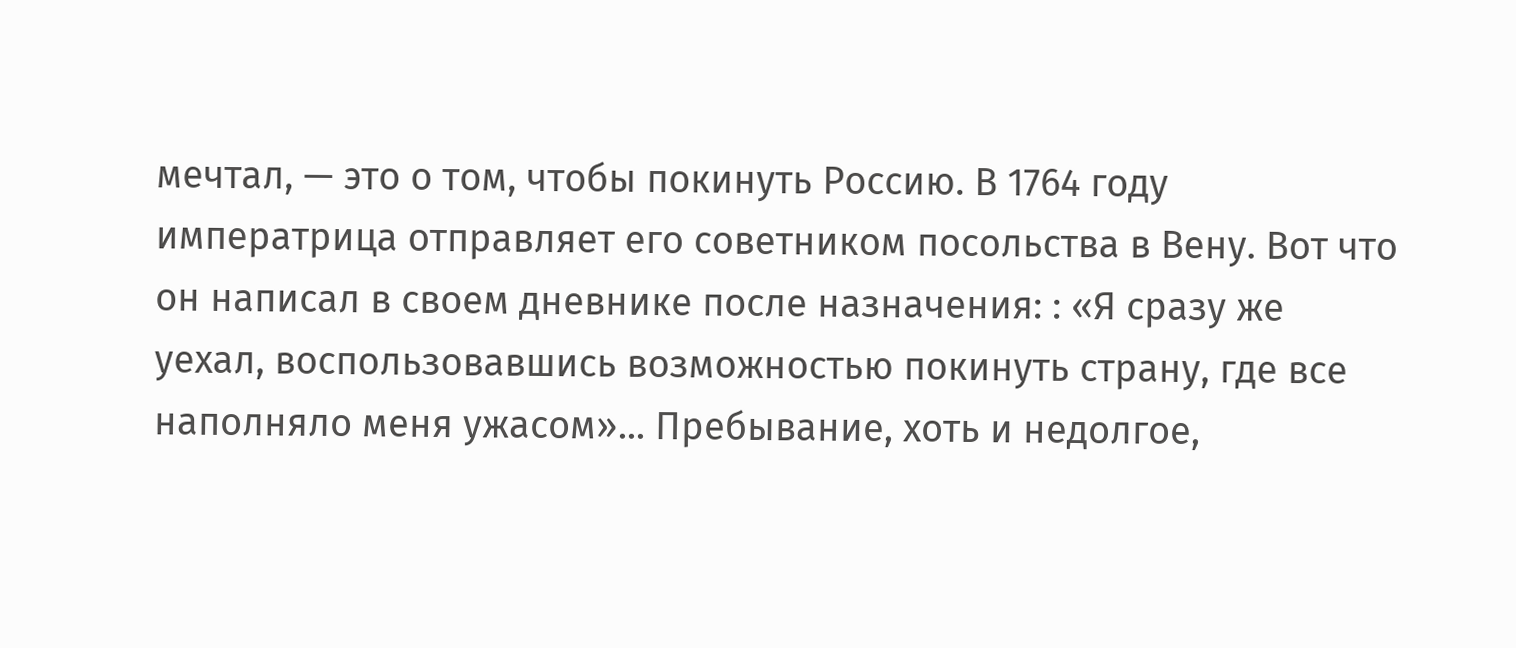мечтал, — это о том, чтобы покинуть Россию. В 1764 году императрица отправляет его советником посольства в Вену. Вот что он написал в своем дневнике после назначения: : «Я сразу же уехал, воспользовавшись возможностью покинуть страну, где все наполняло меня ужасом»... Пребывание, хоть и недолгое,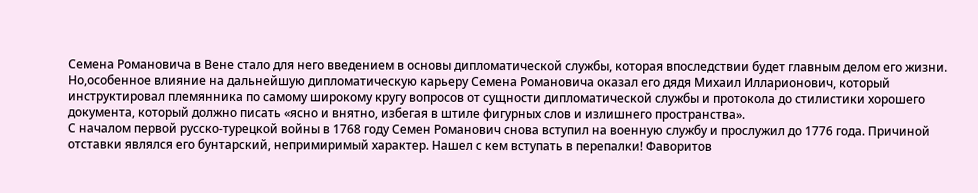Семена Романовича в Вене стало для него введением в основы дипломатической службы, которая впоследствии будет главным делом его жизни. Но,особенное влияние на дальнейшую дипломатическую карьеру Семена Романовича оказал его дядя Михаил Илларионович, который инструктировал племянника по самому широкому кругу вопросов от сущности дипломатической службы и протокола до стилистики хорошего документа, который должно писать «ясно и внятно, избегая в штиле фигурных слов и излишнего пространства».
С началом первой русско-турецкой войны в 1768 году Семен Романович снова вступил на военную службу и прослужил до 1776 года. Причиной отставки являлся его бунтарский, непримиримый характер. Нашел с кем вступать в перепалки! Фаворитов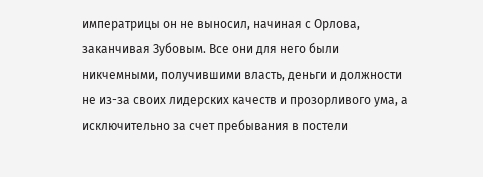императрицы он не выносил, начиная с Орлова, заканчивая Зубовым. Все они для него были никчемными, получившими власть, деньги и должности не из-за своих лидерских качеств и прозорливого ума, а исключительно за счет пребывания в постели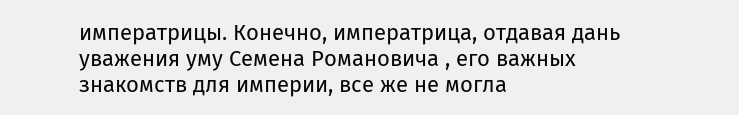императрицы. Конечно, императрица, отдавая дань уважения уму Семена Романовича , его важных знакомств для империи, все же не могла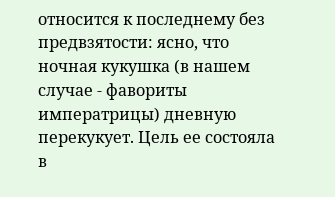относится к последнему без предвзятости: ясно, что ночная кукушка (в нашем случае - фавориты императрицы) дневную перекукует. Цель ее состояла в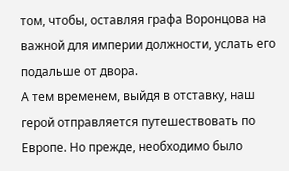том, чтобы, оставляя графа Воронцова на важной для империи должности, услать его подальше от двора.
А тем временем, выйдя в отставку, наш герой отправляется путешествовать по Европе. Но прежде, необходимо было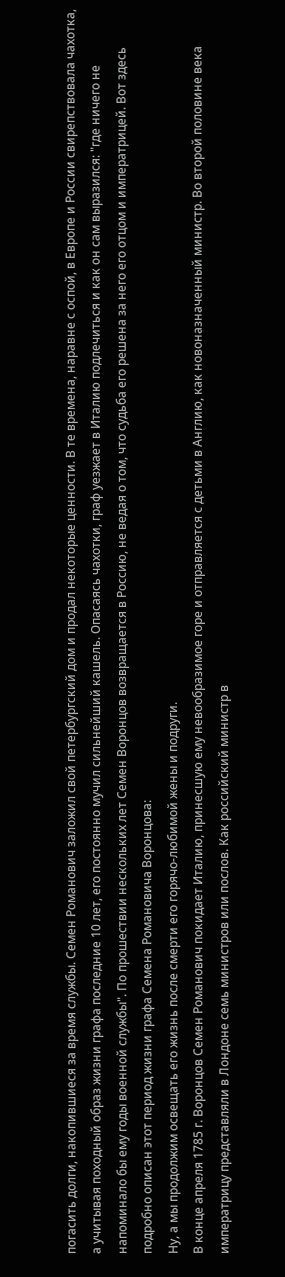погасить долги, накопившиеся за время службы. Семен Романович заложил свой петербургский дом и продал некоторые ценности. В те времена, наравне с оспой, в Европе и России свирепствовала чахотка, а учитывая походный образ жизни графа последние 10 лет, его постоянно мучил сильнейший кашель. Опасаясь чахотки, граф уезжает в Италию подлечиться и как он сам выразился: "где ничего не напоминало бы ему годы военной службы". По прошествии нескольких лет Семен Воронцов возвращается в Россию, не ведая о том, что судьба его решена за него его отцом и императрицей. Вот здесь подробно описан этот период жизни графа Семена Романовича Воронцова:
Ну, а мы продолжим освещать его жизнь после смерти его горячо-любимой жены и подруги.
В конце апреля 1785 г. Воронцов Семен Романович покидает Италию, принесшую ему невообразимое горе и отправляется с детьми в Англию, как новоназначенный министр. Во второй половине века императрицу представляли в Лондоне семь министров или послов. Как российский министр в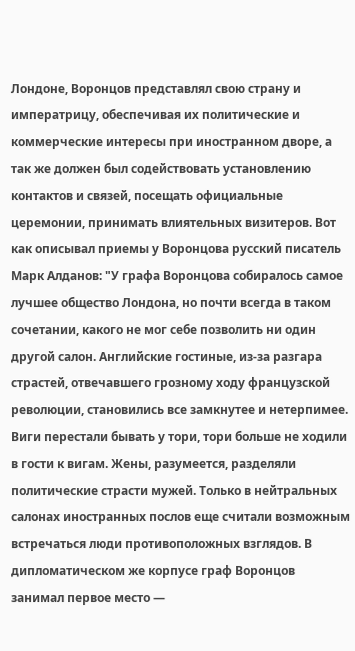Лондоне, Воронцов представлял свою страну и императрицу, обеспечивая их политические и коммерческие интересы при иностранном дворе, а так же должен был содействовать установлению контактов и связей, посещать официальные церемонии, принимать влиятельных визитеров. Вот как описывал приемы у Воронцова русский писатель Марк Алданов: "У графа Воронцова собиралось самое лучшее общество Лондона, но почти всегда в таком сочетании, какого не мог себе позволить ни один другой салон. Английские гостиные, из-за разгара страстей, отвечавшего грозному ходу французской революции, становились все замкнутее и нетерпимее. Виги перестали бывать у тори, тори больше не ходили в гости к вигам. Жены, разумеется, разделяли политические страсти мужей. Только в нейтральных салонах иностранных послов еще считали возможным встречаться люди противоположных взглядов. В дипломатическом же корпусе граф Воронцов занимал первое место —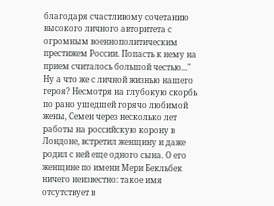благодаря счастливому сочетанию высокого личного авторитета с огромным военнополитическим престижем России. Попасть к нему на прием считалось большой честью..."
Ну а что же с личной жизнью нашего героя? Несмотря на глубокую скорбь по рано ушедшей горячо любимой жены, Семен через несколько лет работы на российскую корону в Лондоне, встретил женщину и даже родил с ней еще одного сына. О его женщине по имени Мери Бекльбек ничего неизвестно: такое имя отсутствует в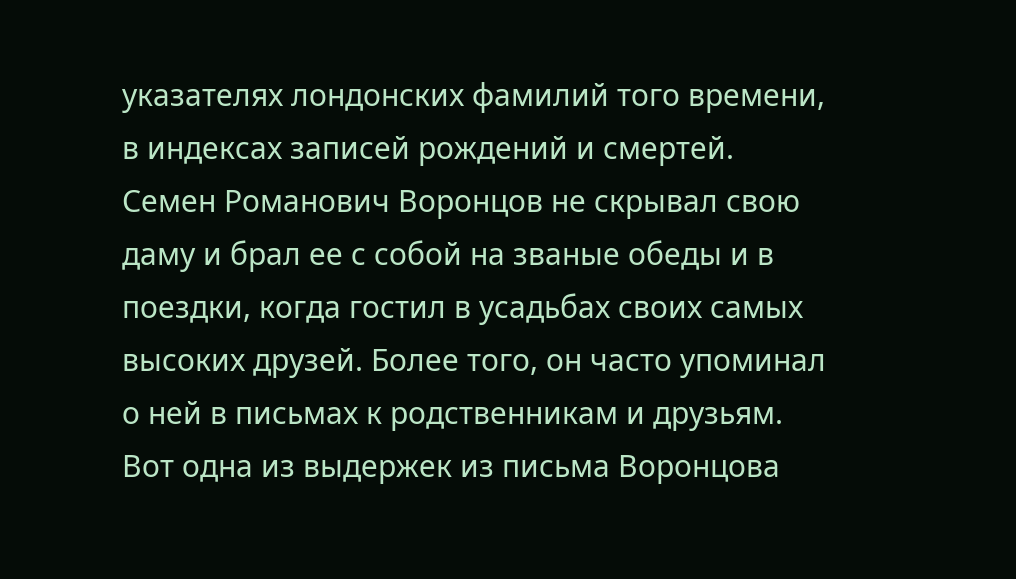указателях лондонских фамилий того времени, в индексах записей рождений и смертей. Семен Романович Воронцов не скрывал свою даму и брал ее с собой на званые обеды и в поездки, когда гостил в усадьбах своих самых высоких друзей. Более того, он часто упоминал о ней в письмах к родственникам и друзьям. Вот одна из выдержек из письма Воронцова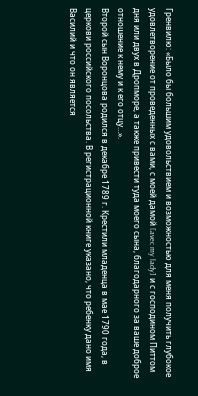Гренвилю: «Было бы большим удовольствием и возможностью для меня получить глубокое удовлетворение от проведенных с вами, с моей дамой [avec my lady] и с господином Питтом дня или двух в Дропморе, а также привести туда моего сына, благодарного за ваше доброе отношение к нему и к его отцу…».
Второй сын Воронцова родился в декабре 1789 г. Крестили младенца в мае 1790 года, в церкови российского посольства. В регистрационной книге указано, что ребенку дано имя Василий и что он является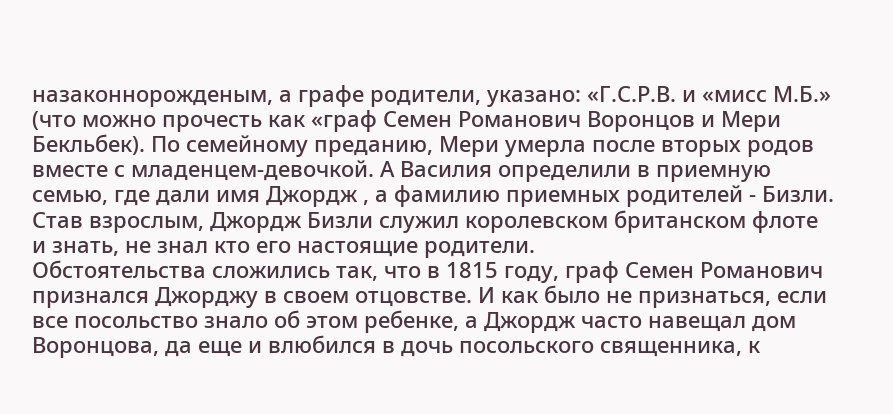назаконнорожденым, а графе родители, указано: «Г.С.Р.В. и «мисс М.Б.» (что можно прочесть как «граф Семен Романович Воронцов и Мери Бекльбек). По семейному преданию, Мери умерла после вторых родов вместе с младенцем-девочкой. А Василия определили в приемную семью, где дали имя Джордж , а фамилию приемных родителей - Бизли. Став взрослым, Джордж Бизли служил королевском британском флоте и знать, не знал кто его настоящие родители.
Обстоятельства сложились так, что в 1815 году, граф Семен Романович признался Джорджу в своем отцовстве. И как было не признаться, если все посольство знало об этом ребенке, а Джордж часто навещал дом Воронцова, да еще и влюбился в дочь посольского священника, к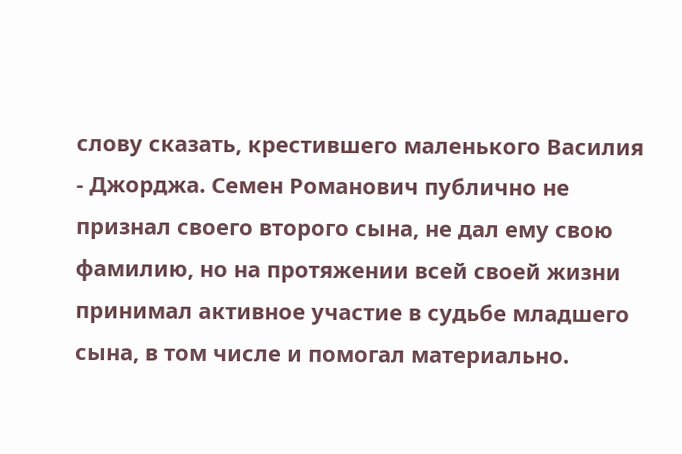слову сказать, крестившего маленького Василия - Джорджа. Семен Романович публично не признал своего второго сына, не дал ему свою фамилию, но на протяжении всей своей жизни принимал активное участие в судьбе младшего сына, в том числе и помогал материально.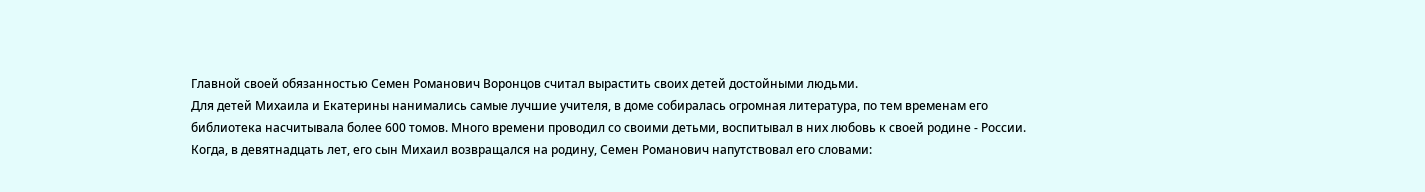Главной своей обязанностью Семен Романович Воронцов считал вырастить своих детей достойными людьми.
Для детей Михаила и Екатерины нанимались самые лучшие учителя, в доме собиралась огромная литература, по тем временам его библиотека насчитывала более 600 томов. Много времени проводил со своими детьми, воспитывал в них любовь к своей родине - России. Когда, в девятнадцать лет, его сын Михаил возвращался на родину, Семен Романович напутствовал его словами: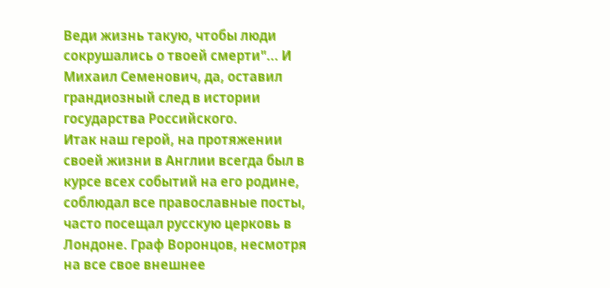Веди жизнь такую, чтобы люди сокрушались о твоей смерти"... И Михаил Семенович, да, оставил грандиозный след в истории государства Российского.
Итак наш герой, на протяжении своей жизни в Англии всегда был в курсе всех событий на его родине, соблюдал все православные посты, часто посещал русскую церковь в Лондоне. Граф Воронцов, несмотря на все свое внешнее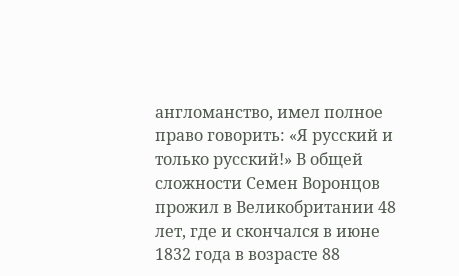англоманство, имел полное право говорить: «Я русский и только русский!» В общей сложности Семен Воронцов прожил в Великобритании 48 лет, где и скончался в июне 1832 года в возрасте 88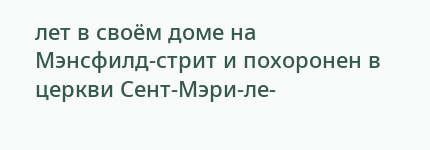лет в своём доме на Мэнсфилд-стрит и похоронен в церкви Сент-Мэри-ле-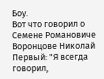Боу.
Вот что говорил о Семене Романовиче Воронцове Николай Первый: "Я всегда говорил,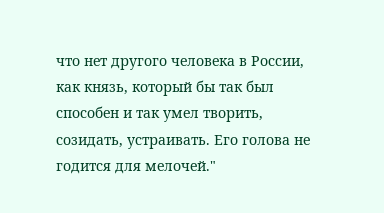что нет другого человека в России, как князь, который бы так был способен и так умел творить, созидать, устраивать. Его голова не годится для мелочей."